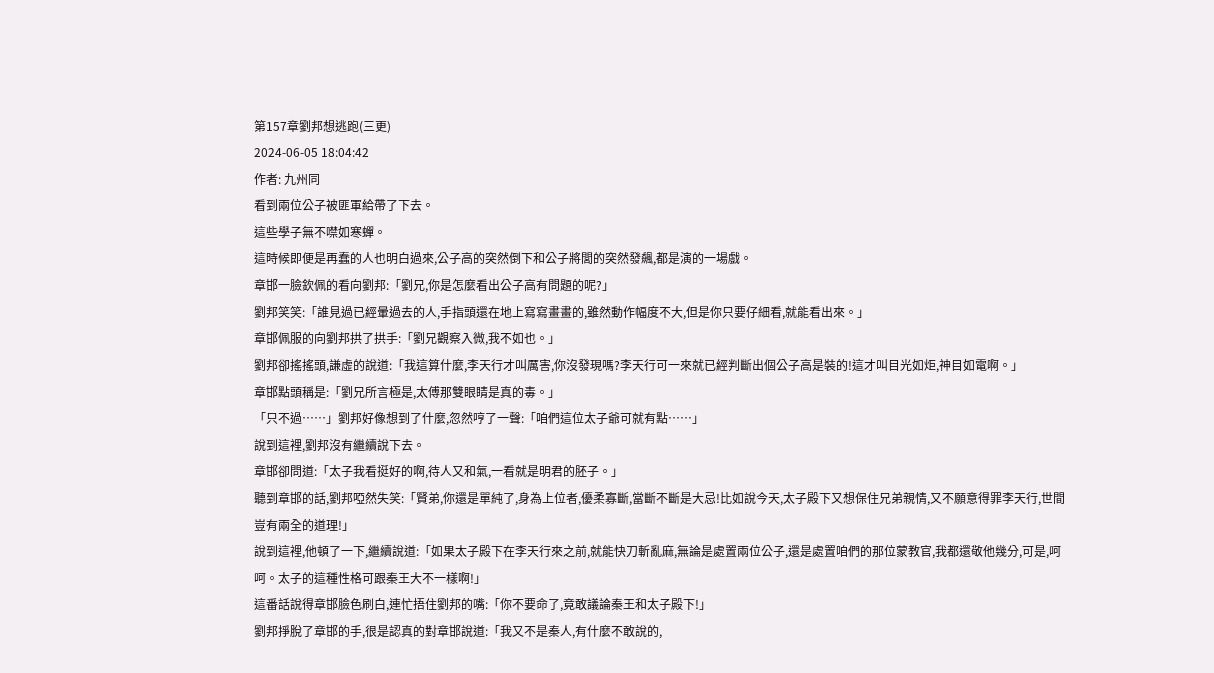第157章劉邦想逃跑(三更)
2024-06-05 18:04:42
作者: 九州同
看到兩位公子被匪軍給帶了下去。
這些學子無不噤如寒蟬。
這時候即便是再蠢的人也明白過來,公子高的突然倒下和公子將閭的突然發飆,都是演的一場戲。
章邯一臉欽佩的看向劉邦:「劉兄,你是怎麼看出公子高有問題的呢?」
劉邦笑笑:「誰見過已經暈過去的人,手指頭還在地上寫寫畫畫的,雖然動作幅度不大,但是你只要仔細看,就能看出來。」
章邯佩服的向劉邦拱了拱手:「劉兄觀察入微,我不如也。」
劉邦卻搖搖頭,謙虛的說道:「我這算什麼,李天行才叫厲害,你沒發現嗎?李天行可一來就已經判斷出個公子高是裝的!這才叫目光如炬,神目如電啊。」
章邯點頭稱是:「劉兄所言極是,太傅那雙眼睛是真的毒。」
「只不過……」劉邦好像想到了什麼,忽然哼了一聲:「咱們這位太子爺可就有點……」
說到這裡,劉邦沒有繼續說下去。
章邯卻問道:「太子我看挺好的啊,待人又和氣,一看就是明君的胚子。」
聽到章邯的話,劉邦啞然失笑:「賢弟,你還是單純了,身為上位者,優柔寡斷,當斷不斷是大忌!比如說今天,太子殿下又想保住兄弟親情,又不願意得罪李天行,世間豈有兩全的道理!」
說到這裡,他頓了一下,繼續說道:「如果太子殿下在李天行來之前,就能快刀斬亂麻,無論是處置兩位公子,還是處置咱們的那位蒙教官,我都還敬他幾分,可是,呵呵。太子的這種性格可跟秦王大不一樣啊!」
這番話說得章邯臉色刷白,連忙捂住劉邦的嘴:「你不要命了,竟敢議論秦王和太子殿下!」
劉邦掙脫了章邯的手,很是認真的對章邯說道:「我又不是秦人,有什麼不敢說的,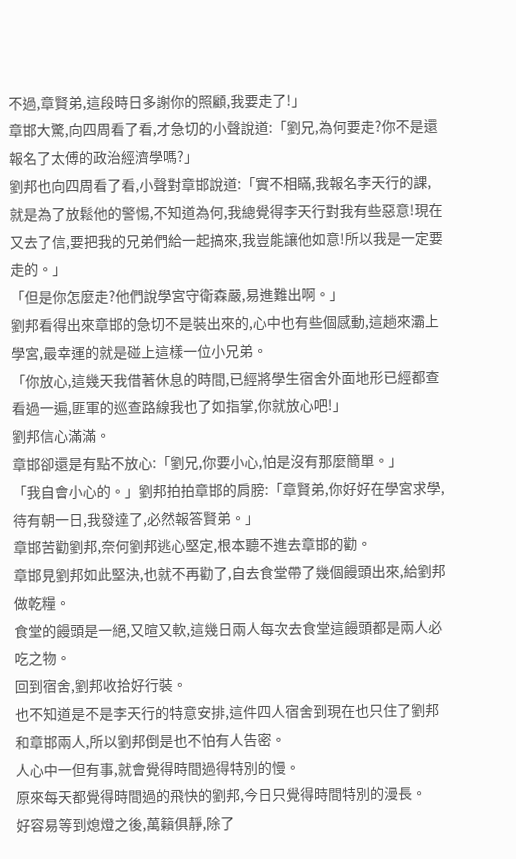不過,章賢弟,這段時日多謝你的照顧,我要走了!」
章邯大驚,向四周看了看,才急切的小聲說道:「劉兄,為何要走?你不是還報名了太傅的政治經濟學嗎?」
劉邦也向四周看了看,小聲對章邯說道:「實不相瞞,我報名李天行的課,就是為了放鬆他的警惕,不知道為何,我總覺得李天行對我有些惡意!現在又去了信,要把我的兄弟們給一起搞來,我豈能讓他如意!所以我是一定要走的。」
「但是你怎麼走?他們說學宮守衛森嚴,易進難出啊。」
劉邦看得出來章邯的急切不是裝出來的,心中也有些個感動,這趟來灞上學宮,最幸運的就是碰上這樣一位小兄弟。
「你放心,這幾天我借著休息的時間,已經將學生宿舍外面地形已經都查看過一遍,匪軍的巡查路線我也了如指掌,你就放心吧!」
劉邦信心滿滿。
章邯卻還是有點不放心:「劉兄,你要小心,怕是沒有那麼簡單。」
「我自會小心的。」劉邦拍拍章邯的肩膀:「章賢弟,你好好在學宮求學,待有朝一日,我發達了,必然報答賢弟。」
章邯苦勸劉邦,奈何劉邦逃心堅定,根本聽不進去章邯的勸。
章邯見劉邦如此堅決,也就不再勸了,自去食堂帶了幾個饅頭出來,給劉邦做乾糧。
食堂的饅頭是一絕,又暄又軟,這幾日兩人每次去食堂這饅頭都是兩人必吃之物。
回到宿舍,劉邦收拾好行裝。
也不知道是不是李天行的特意安排,這件四人宿舍到現在也只住了劉邦和章邯兩人,所以劉邦倒是也不怕有人告密。
人心中一但有事,就會覺得時間過得特別的慢。
原來每天都覺得時間過的飛快的劉邦,今日只覺得時間特別的漫長。
好容易等到熄燈之後,萬籟俱靜,除了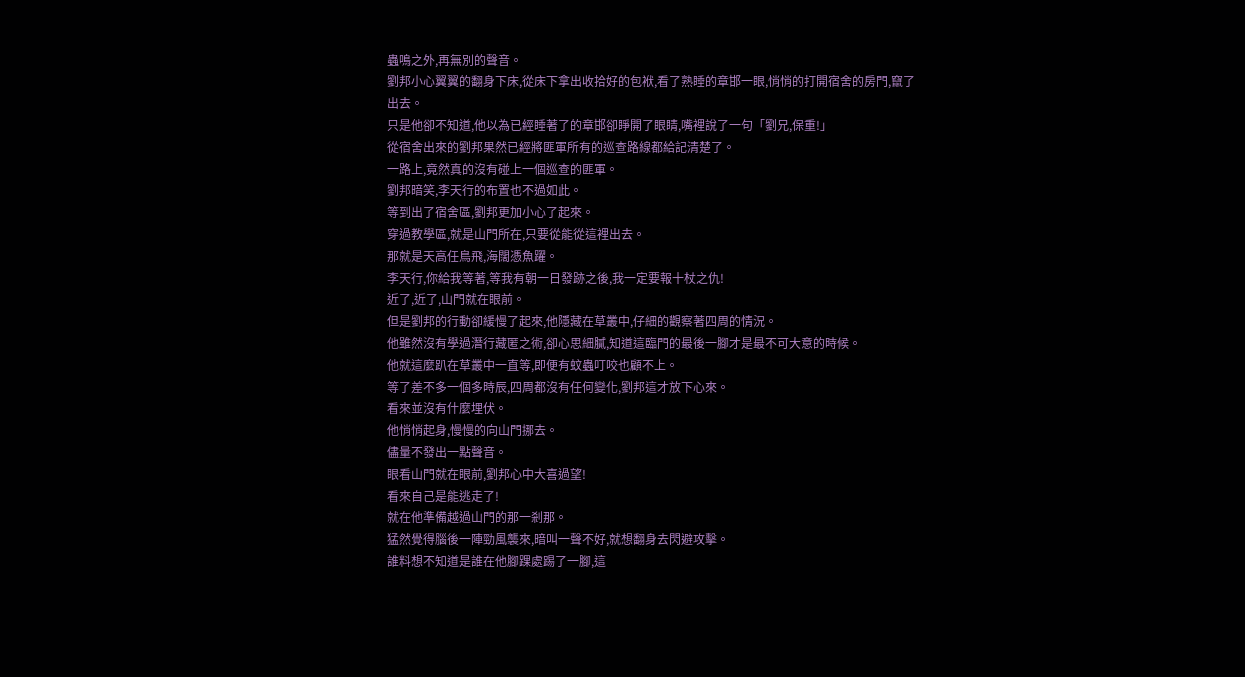蟲鳴之外,再無別的聲音。
劉邦小心翼翼的翻身下床,從床下拿出收拾好的包袱,看了熟睡的章邯一眼,悄悄的打開宿舍的房門,竄了出去。
只是他卻不知道,他以為已經睡著了的章邯卻睜開了眼睛,嘴裡說了一句「劉兄,保重!」
從宿舍出來的劉邦果然已經將匪軍所有的巡查路線都給記清楚了。
一路上,竟然真的沒有碰上一個巡查的匪軍。
劉邦暗笑,李天行的布置也不過如此。
等到出了宿舍區,劉邦更加小心了起來。
穿過教學區,就是山門所在,只要從能從這裡出去。
那就是天高任鳥飛,海闊憑魚躍。
李天行,你給我等著,等我有朝一日發跡之後,我一定要報十杖之仇!
近了,近了,山門就在眼前。
但是劉邦的行動卻緩慢了起來,他隱藏在草叢中,仔細的觀察著四周的情況。
他雖然沒有學過潛行藏匿之術,卻心思細膩,知道這臨門的最後一腳才是最不可大意的時候。
他就這麼趴在草叢中一直等,即便有蚊蟲叮咬也顧不上。
等了差不多一個多時辰,四周都沒有任何變化,劉邦這才放下心來。
看來並沒有什麼埋伏。
他悄悄起身,慢慢的向山門挪去。
儘量不發出一點聲音。
眼看山門就在眼前,劉邦心中大喜過望!
看來自己是能逃走了!
就在他準備越過山門的那一剎那。
猛然覺得腦後一陣勁風襲來,暗叫一聲不好,就想翻身去閃避攻擊。
誰料想不知道是誰在他腳踝處踢了一腳,這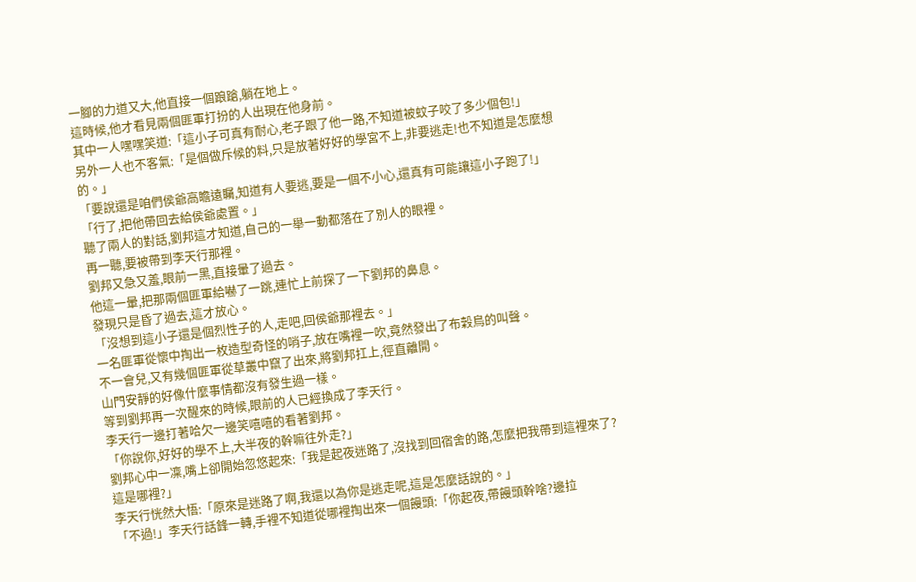一腳的力道又大,他直接一個踉蹌,躺在地上。
這時候,他才看見兩個匪軍打扮的人出現在他身前。
其中一人嘿嘿笑道:「這小子可真有耐心,老子跟了他一路,不知道被蚊子咬了多少個包!」
另外一人也不客氣:「是個做斥候的料,只是放著好好的學宮不上,非要逃走!也不知道是怎麼想的。」
「要說還是咱們侯爺高瞻遠矚,知道有人要逃,要是一個不小心,還真有可能讓這小子跑了!」
「行了,把他帶回去給侯爺處置。」
聽了兩人的對話,劉邦這才知道,自己的一舉一動都落在了別人的眼裡。
再一聽,要被帶到李天行那裡。
劉邦又急又羞,眼前一黑,直接暈了過去。
他這一暈,把那兩個匪軍給嚇了一跳,連忙上前探了一下劉邦的鼻息。
發現只是昏了過去,這才放心。
「沒想到這小子還是個烈性子的人,走吧,回侯爺那裡去。」
一名匪軍從懷中掏出一枚造型奇怪的哨子,放在嘴裡一吹,竟然發出了布穀鳥的叫聲。
不一會兒,又有幾個匪軍從草叢中竄了出來,將劉邦扛上,徑直離開。
山門安靜的好像什麼事情都沒有發生過一樣。
等到劉邦再一次醒來的時候,眼前的人已經換成了李天行。
李天行一邊打著哈欠一邊笑嘻嘻的看著劉邦。
「你說你,好好的學不上,大半夜的幹嘛往外走?」
劉邦心中一凜,嘴上卻開始忽悠起來:「我是起夜迷路了,沒找到回宿舍的路,怎麼把我帶到這裡來了?這是哪裡?」
李天行恍然大悟:「原來是迷路了啊,我還以為你是逃走呢,這是怎麼話說的。」
「不過!」李天行話鋒一轉,手裡不知道從哪裡掏出來一個饅頭:「你起夜,帶饅頭幹啥?邊拉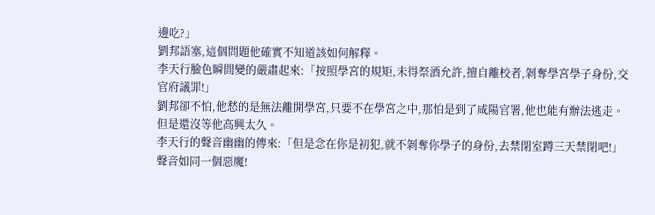邊吃?」
劉邦語塞,這個問題他確實不知道該如何解釋。
李天行臉色瞬間變的嚴肅起來:「按照學宮的規矩,未得祭酒允許,擅自離校者,剝奪學宮學子身份,交官府議罪!」
劉邦卻不怕,他愁的是無法離開學宮,只要不在學宮之中,那怕是到了咸陽官署,他也能有辦法逃走。
但是還沒等他高興太久。
李天行的聲音幽幽的傳來:「但是念在你是初犯,就不剝奪你學子的身份,去禁閉室蹲三天禁閉吧!」
聲音如同一個惡魔!